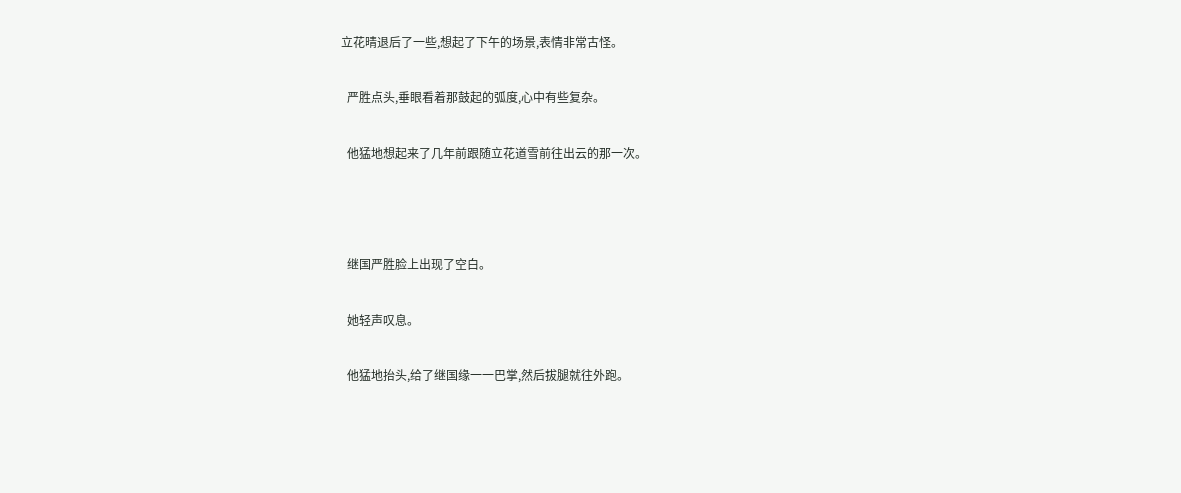立花晴退后了一些,想起了下午的场景,表情非常古怪。

  严胜点头,垂眼看着那鼓起的弧度,心中有些复杂。

  他猛地想起来了几年前跟随立花道雪前往出云的那一次。



  继国严胜脸上出现了空白。

  她轻声叹息。

  他猛地抬头,给了继国缘一一巴掌,然后拔腿就往外跑。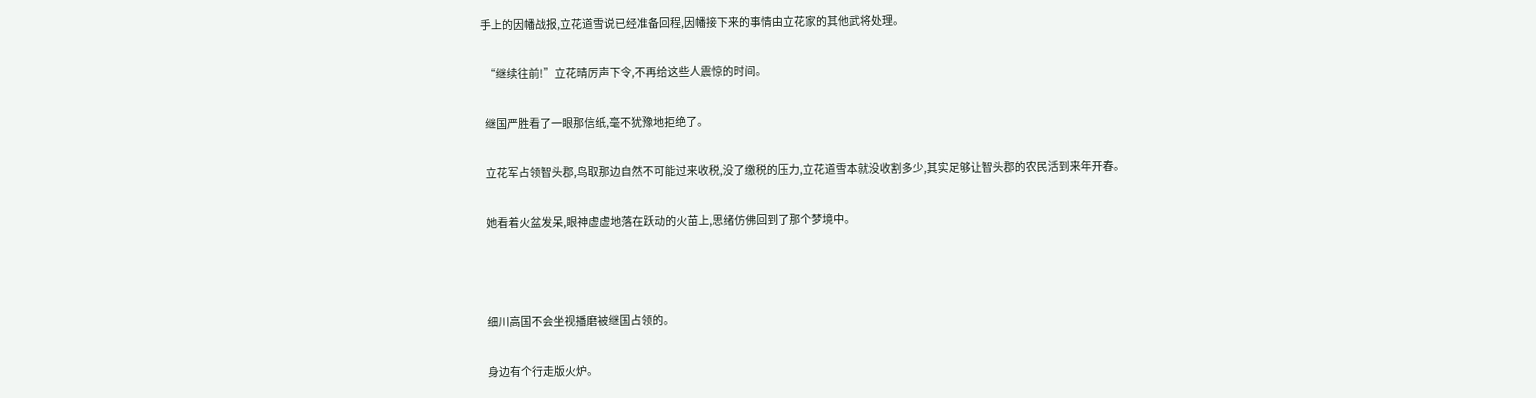手上的因幡战报,立花道雪说已经准备回程,因幡接下来的事情由立花家的其他武将处理。

  “继续往前!”立花晴厉声下令,不再给这些人震惊的时间。

  继国严胜看了一眼那信纸,毫不犹豫地拒绝了。

  立花军占领智头郡,鸟取那边自然不可能过来收税,没了缴税的压力,立花道雪本就没收割多少,其实足够让智头郡的农民活到来年开春。

  她看着火盆发呆,眼神虚虚地落在跃动的火苗上,思绪仿佛回到了那个梦境中。



  细川高国不会坐视播磨被继国占领的。

  身边有个行走版火炉。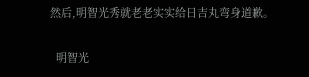然后,明智光秀就老老实实给日吉丸弯身道歉。

  明智光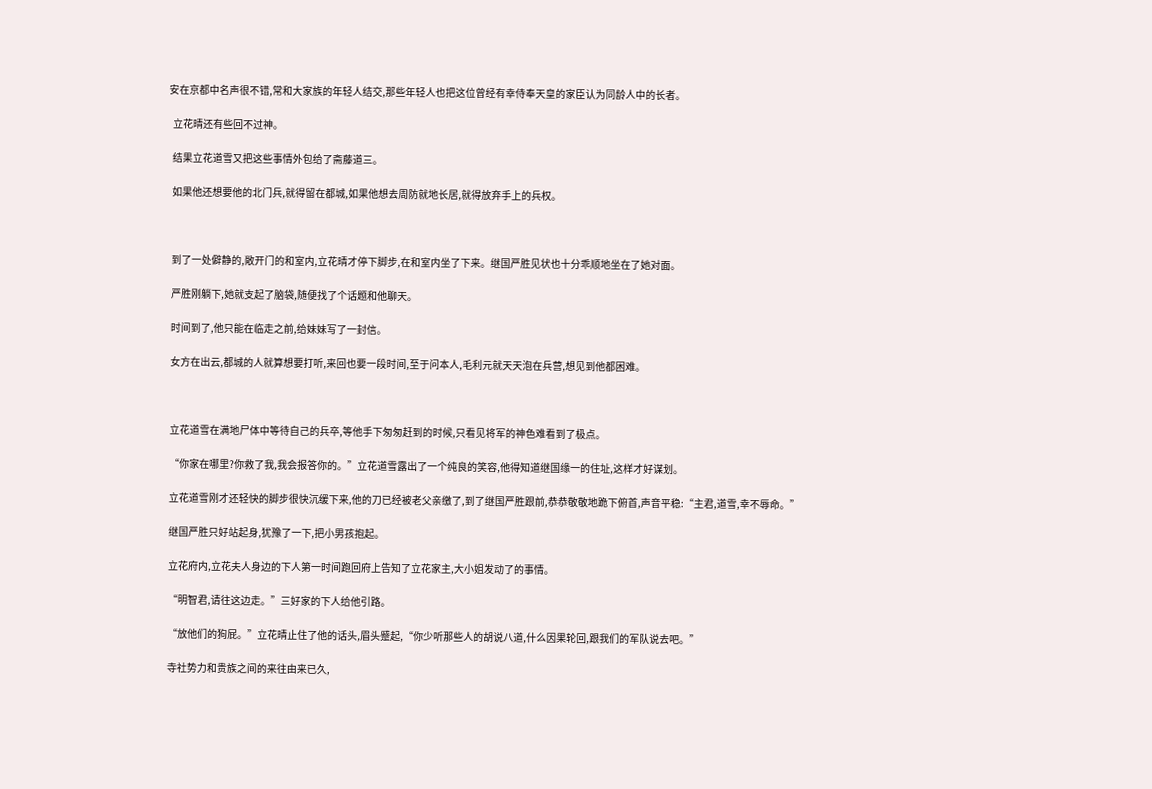安在京都中名声很不错,常和大家族的年轻人结交,那些年轻人也把这位曾经有幸侍奉天皇的家臣认为同龄人中的长者。

  立花晴还有些回不过神。

  结果立花道雪又把这些事情外包给了斋藤道三。

  如果他还想要他的北门兵,就得留在都城,如果他想去周防就地长居,就得放弃手上的兵权。



  到了一处僻静的,敞开门的和室内,立花晴才停下脚步,在和室内坐了下来。继国严胜见状也十分乖顺地坐在了她对面。

  严胜刚躺下,她就支起了脑袋,随便找了个话题和他聊天。

  时间到了,他只能在临走之前,给妹妹写了一封信。

  女方在出云,都城的人就算想要打听,来回也要一段时间,至于问本人,毛利元就天天泡在兵营,想见到他都困难。



  立花道雪在满地尸体中等待自己的兵卒,等他手下匆匆赶到的时候,只看见将军的神色难看到了极点。

  “你家在哪里?你救了我,我会报答你的。”立花道雪露出了一个纯良的笑容,他得知道继国缘一的住址,这样才好谋划。

  立花道雪刚才还轻快的脚步很快沉缓下来,他的刀已经被老父亲缴了,到了继国严胜跟前,恭恭敬敬地跪下俯首,声音平稳:“主君,道雪,幸不辱命。”

  继国严胜只好站起身,犹豫了一下,把小男孩抱起。

  立花府内,立花夫人身边的下人第一时间跑回府上告知了立花家主,大小姐发动了的事情。

  “明智君,请往这边走。”三好家的下人给他引路。

  “放他们的狗屁。”立花晴止住了他的话头,眉头蹙起,“你少听那些人的胡说八道,什么因果轮回,跟我们的军队说去吧。”

  寺社势力和贵族之间的来往由来已久,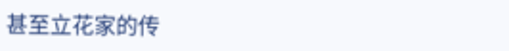甚至立花家的传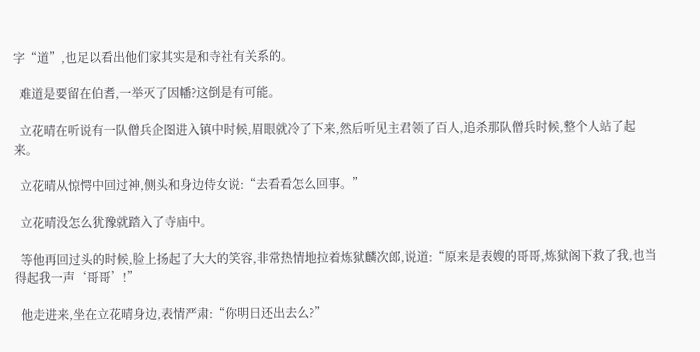字“道”,也足以看出他们家其实是和寺社有关系的。

  难道是要留在伯耆,一举灭了因幡?这倒是有可能。

  立花晴在听说有一队僧兵企图进入镇中时候,眉眼就冷了下来,然后听见主君领了百人,追杀那队僧兵时候,整个人站了起来。

  立花晴从惊愕中回过神,侧头和身边侍女说:“去看看怎么回事。”

  立花晴没怎么犹豫就踏入了寺庙中。

  等他再回过头的时候,脸上扬起了大大的笑容,非常热情地拉着炼狱麟次郎,说道:“原来是表嫂的哥哥,炼狱阁下救了我,也当得起我一声‘哥哥’!”

  他走进来,坐在立花晴身边,表情严肃:“你明日还出去么?”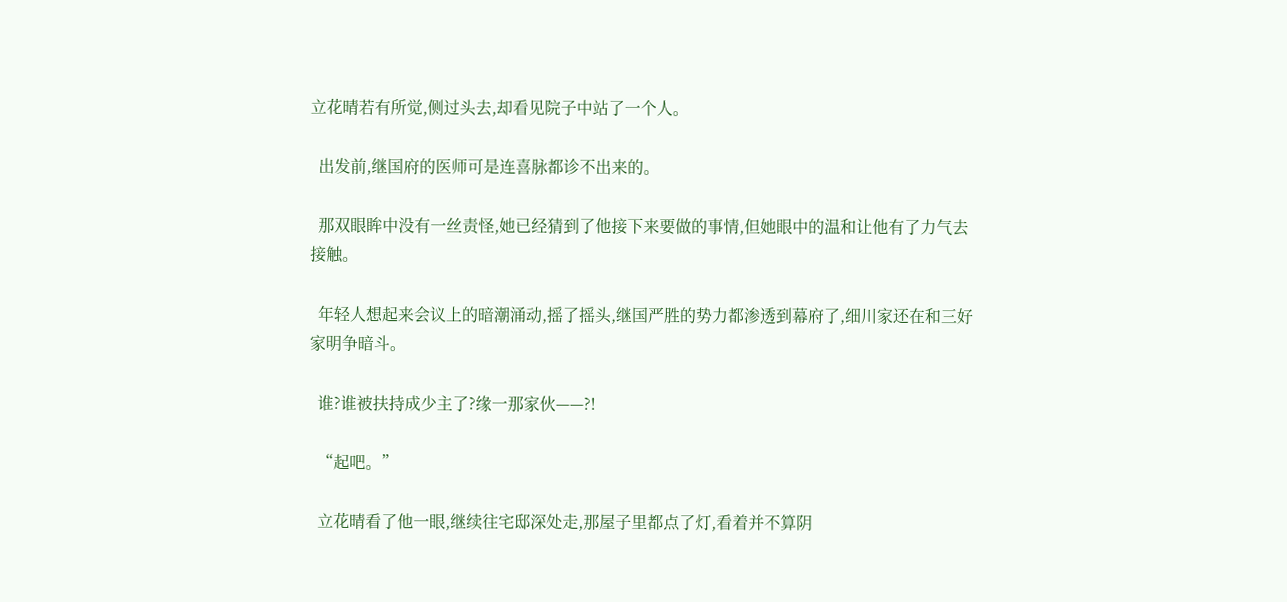立花晴若有所觉,侧过头去,却看见院子中站了一个人。

  出发前,继国府的医师可是连喜脉都诊不出来的。

  那双眼眸中没有一丝责怪,她已经猜到了他接下来要做的事情,但她眼中的温和让他有了力气去接触。

  年轻人想起来会议上的暗潮涌动,摇了摇头,继国严胜的势力都渗透到幕府了,细川家还在和三好家明争暗斗。

  谁?谁被扶持成少主了?缘一那家伙——?!

  “起吧。”

  立花晴看了他一眼,继续往宅邸深处走,那屋子里都点了灯,看着并不算阴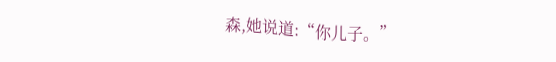森,她说道:“你儿子。”